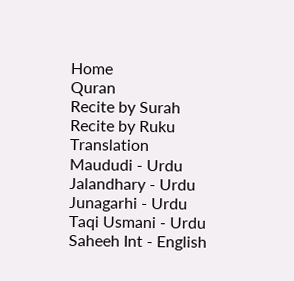Home
Quran
Recite by Surah
Recite by Ruku
Translation
Maududi - Urdu
Jalandhary - Urdu
Junagarhi - Urdu
Taqi Usmani - Urdu
Saheeh Int - English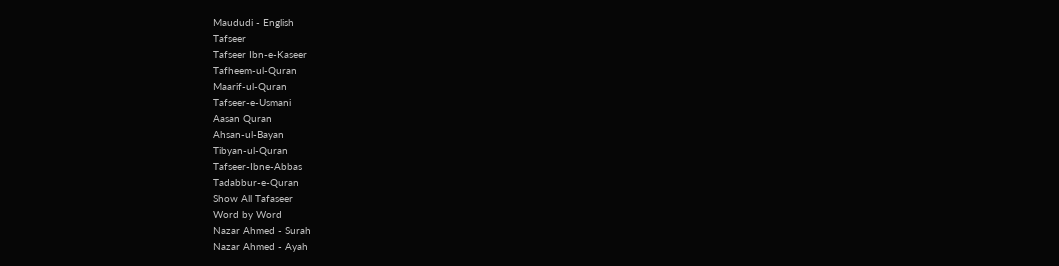Maududi - English
Tafseer
Tafseer Ibn-e-Kaseer
Tafheem-ul-Quran
Maarif-ul-Quran
Tafseer-e-Usmani
Aasan Quran
Ahsan-ul-Bayan
Tibyan-ul-Quran
Tafseer-Ibne-Abbas
Tadabbur-e-Quran
Show All Tafaseer
Word by Word
Nazar Ahmed - Surah
Nazar Ahmed - Ayah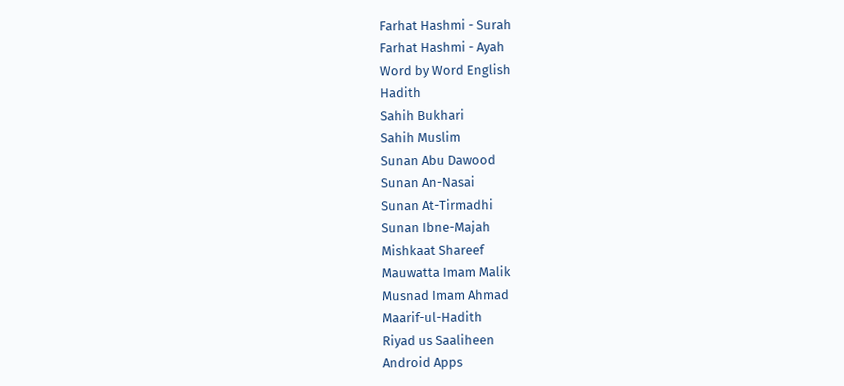Farhat Hashmi - Surah
Farhat Hashmi - Ayah
Word by Word English
Hadith
Sahih Bukhari
Sahih Muslim
Sunan Abu Dawood
Sunan An-Nasai
Sunan At-Tirmadhi
Sunan Ibne-Majah
Mishkaat Shareef
Mauwatta Imam Malik
Musnad Imam Ahmad
Maarif-ul-Hadith
Riyad us Saaliheen
Android Apps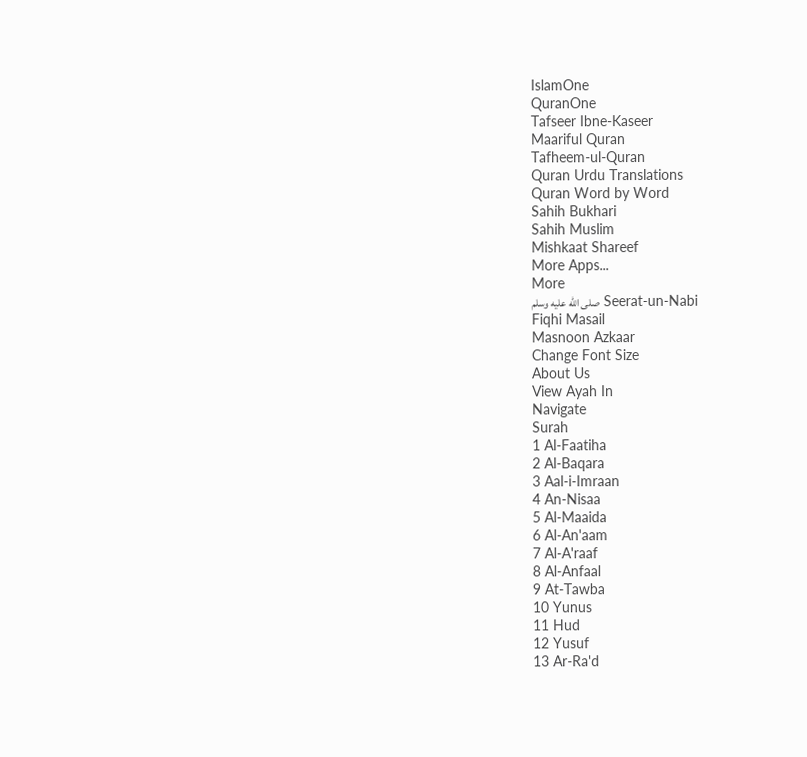IslamOne
QuranOne
Tafseer Ibne-Kaseer
Maariful Quran
Tafheem-ul-Quran
Quran Urdu Translations
Quran Word by Word
Sahih Bukhari
Sahih Muslim
Mishkaat Shareef
More Apps...
More
Seerat-un-Nabi صلى الله عليه وسلم
Fiqhi Masail
Masnoon Azkaar
Change Font Size
About Us
View Ayah In
Navigate
Surah
1 Al-Faatiha
2 Al-Baqara
3 Aal-i-Imraan
4 An-Nisaa
5 Al-Maaida
6 Al-An'aam
7 Al-A'raaf
8 Al-Anfaal
9 At-Tawba
10 Yunus
11 Hud
12 Yusuf
13 Ar-Ra'd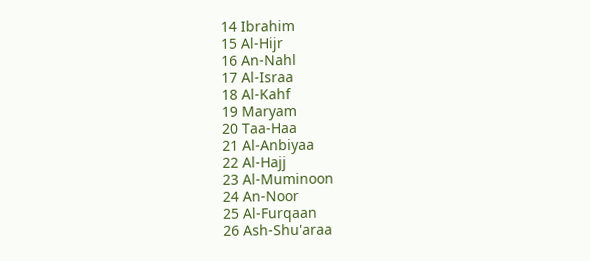14 Ibrahim
15 Al-Hijr
16 An-Nahl
17 Al-Israa
18 Al-Kahf
19 Maryam
20 Taa-Haa
21 Al-Anbiyaa
22 Al-Hajj
23 Al-Muminoon
24 An-Noor
25 Al-Furqaan
26 Ash-Shu'araa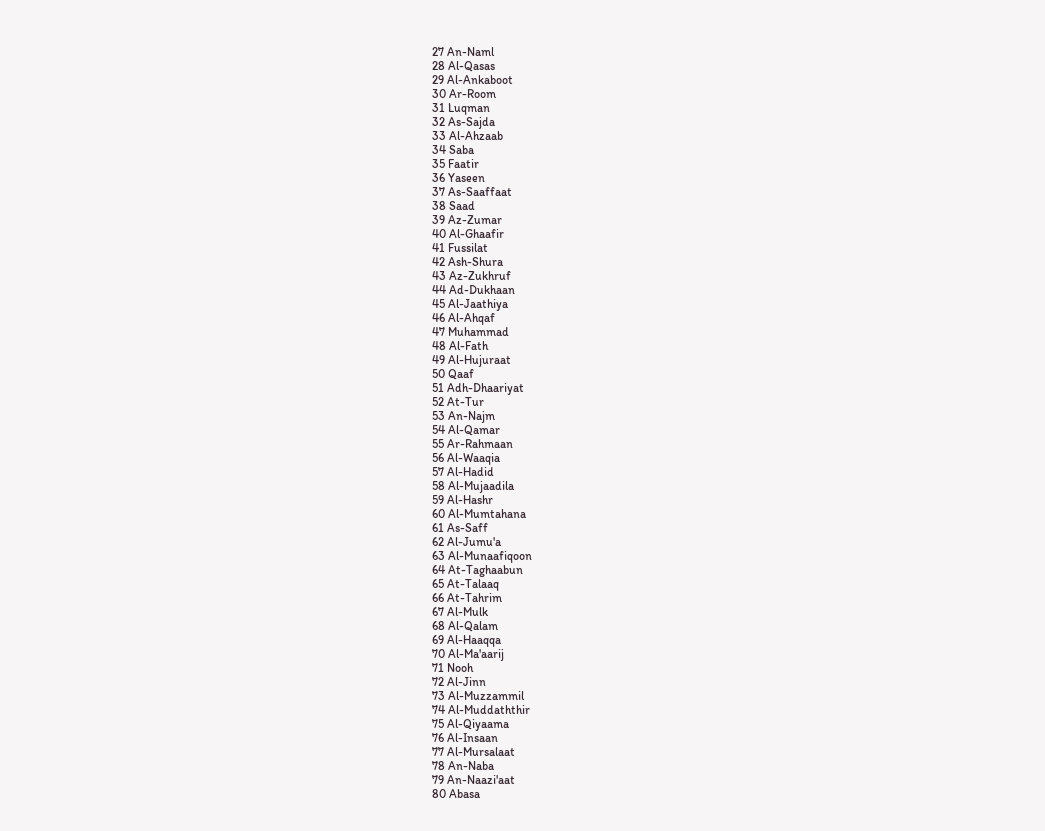27 An-Naml
28 Al-Qasas
29 Al-Ankaboot
30 Ar-Room
31 Luqman
32 As-Sajda
33 Al-Ahzaab
34 Saba
35 Faatir
36 Yaseen
37 As-Saaffaat
38 Saad
39 Az-Zumar
40 Al-Ghaafir
41 Fussilat
42 Ash-Shura
43 Az-Zukhruf
44 Ad-Dukhaan
45 Al-Jaathiya
46 Al-Ahqaf
47 Muhammad
48 Al-Fath
49 Al-Hujuraat
50 Qaaf
51 Adh-Dhaariyat
52 At-Tur
53 An-Najm
54 Al-Qamar
55 Ar-Rahmaan
56 Al-Waaqia
57 Al-Hadid
58 Al-Mujaadila
59 Al-Hashr
60 Al-Mumtahana
61 As-Saff
62 Al-Jumu'a
63 Al-Munaafiqoon
64 At-Taghaabun
65 At-Talaaq
66 At-Tahrim
67 Al-Mulk
68 Al-Qalam
69 Al-Haaqqa
70 Al-Ma'aarij
71 Nooh
72 Al-Jinn
73 Al-Muzzammil
74 Al-Muddaththir
75 Al-Qiyaama
76 Al-Insaan
77 Al-Mursalaat
78 An-Naba
79 An-Naazi'aat
80 Abasa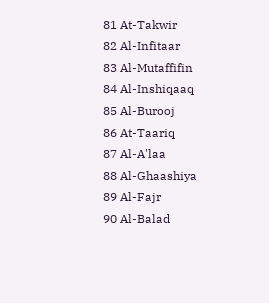81 At-Takwir
82 Al-Infitaar
83 Al-Mutaffifin
84 Al-Inshiqaaq
85 Al-Burooj
86 At-Taariq
87 Al-A'laa
88 Al-Ghaashiya
89 Al-Fajr
90 Al-Balad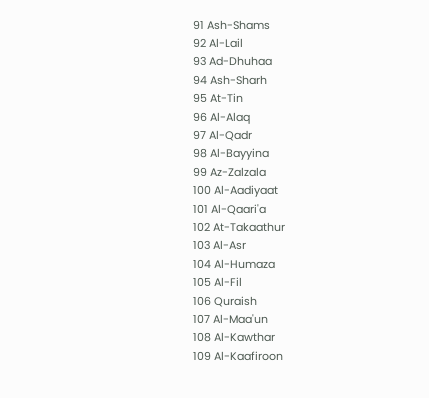91 Ash-Shams
92 Al-Lail
93 Ad-Dhuhaa
94 Ash-Sharh
95 At-Tin
96 Al-Alaq
97 Al-Qadr
98 Al-Bayyina
99 Az-Zalzala
100 Al-Aadiyaat
101 Al-Qaari'a
102 At-Takaathur
103 Al-Asr
104 Al-Humaza
105 Al-Fil
106 Quraish
107 Al-Maa'un
108 Al-Kawthar
109 Al-Kaafiroon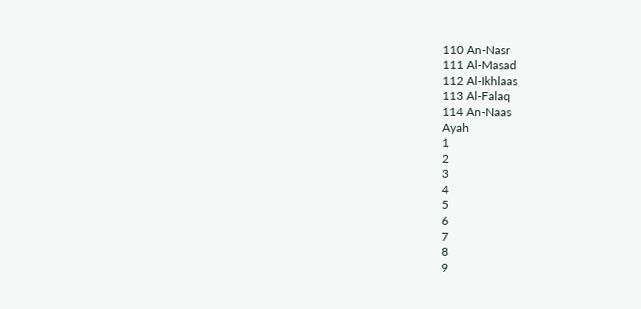110 An-Nasr
111 Al-Masad
112 Al-Ikhlaas
113 Al-Falaq
114 An-Naas
Ayah
1
2
3
4
5
6
7
8
9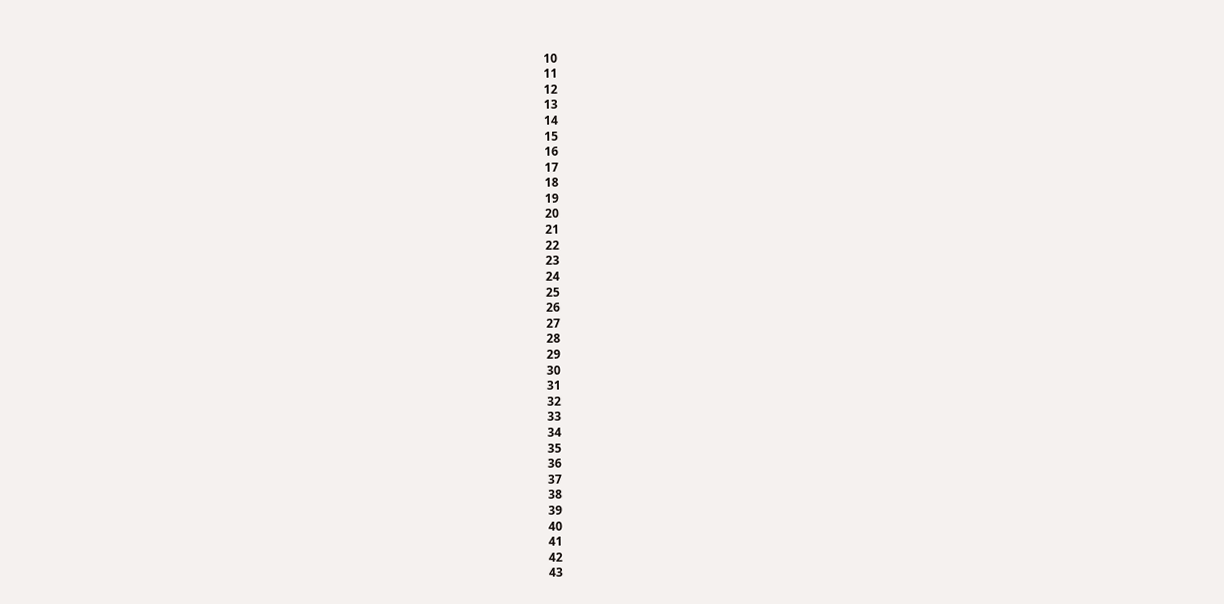10
11
12
13
14
15
16
17
18
19
20
21
22
23
24
25
26
27
28
29
30
31
32
33
34
35
36
37
38
39
40
41
42
43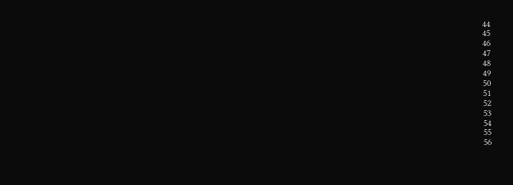44
45
46
47
48
49
50
51
52
53
54
55
56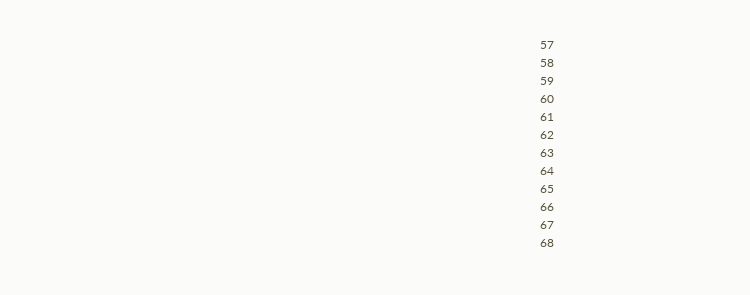57
58
59
60
61
62
63
64
65
66
67
68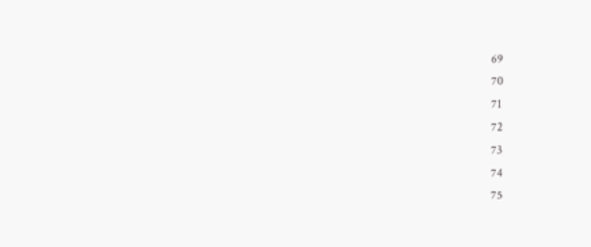69
70
71
72
73
74
75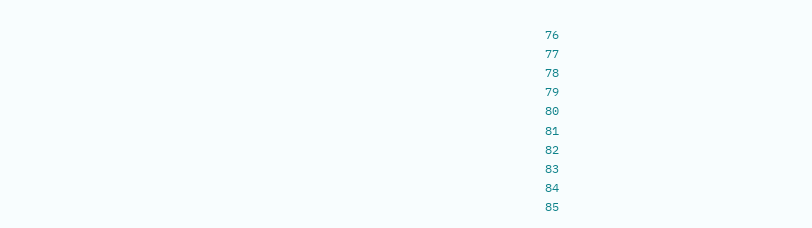76
77
78
79
80
81
82
83
84
85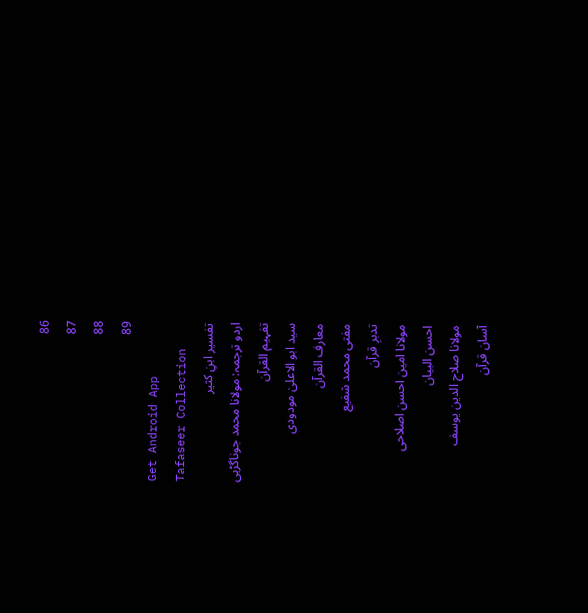86
87
88
89
Get Android App
Tafaseer Collection
تفسیر ابنِ کثیر
اردو ترجمہ: مولانا محمد جوناگڑہی
تفہیم القرآن
سید ابو الاعلیٰ مودودی
معارف القرآن
مفتی محمد شفیع
تدبرِ قرآن
مولانا امین احسن اصلاحی
احسن البیان
مولانا صلاح الدین یوسف
آسان قرآن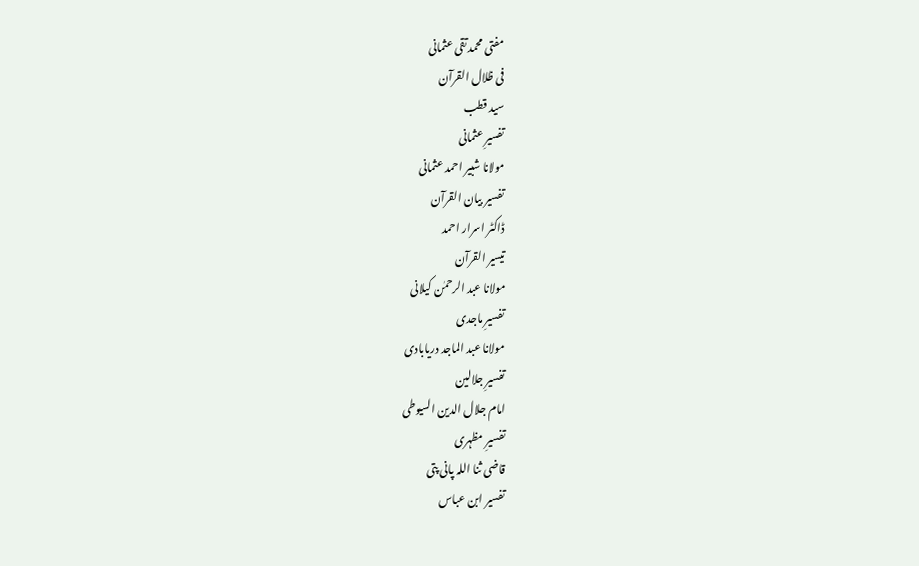مفتی محمد تقی عثمانی
فی ظلال القرآن
سید قطب
تفسیرِ عثمانی
مولانا شبیر احمد عثمانی
تفسیر بیان القرآن
ڈاکٹر اسرار احمد
تیسیر القرآن
مولانا عبد الرحمٰن کیلانی
تفسیرِ ماجدی
مولانا عبد الماجد دریابادی
تفسیرِ جلالین
امام جلال الدین السیوطی
تفسیرِ مظہری
قاضی ثنا اللہ پانی پتی
تفسیر ابن عباس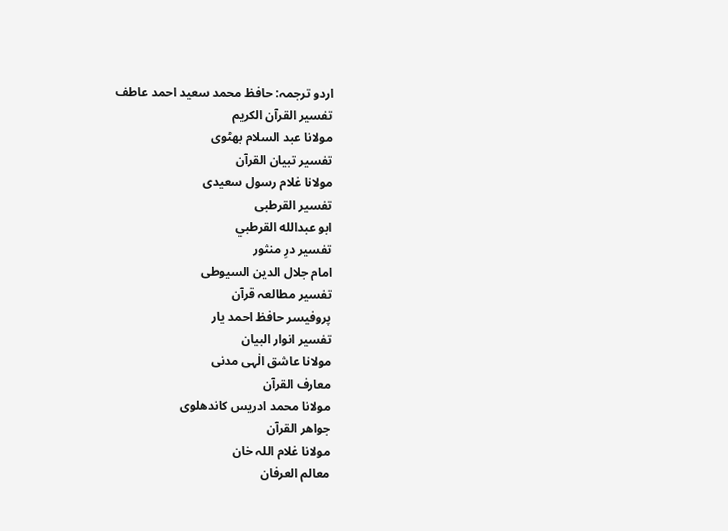اردو ترجمہ: حافظ محمد سعید احمد عاطف
تفسیر القرآن الکریم
مولانا عبد السلام بھٹوی
تفسیر تبیان القرآن
مولانا غلام رسول سعیدی
تفسیر القرطبی
ابو عبدالله القرطبي
تفسیر درِ منثور
امام جلال الدین السیوطی
تفسیر مطالعہ قرآن
پروفیسر حافظ احمد یار
تفسیر انوار البیان
مولانا عاشق الٰہی مدنی
معارف القرآن
مولانا محمد ادریس کاندھلوی
جواھر القرآن
مولانا غلام اللہ خان
معالم العرفان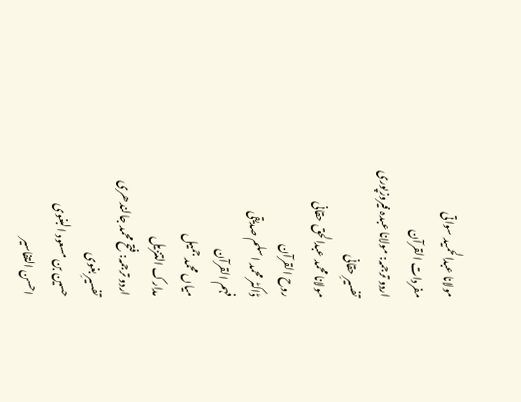مولانا عبدالحمید سواتی
مفردات القرآن
اردو ترجمہ: مولانا عبدہ فیروزپوری
تفسیرِ حقانی
مولانا محمد عبدالحق حقانی
روح القرآن
ڈاکٹر محمد اسلم صدیقی
فہم القرآن
میاں محمد جمیل
مدارک التنزیل
اردو ترجمہ: فتح محمد جالندھری
تفسیرِ بغوی
حسین بن مسعود البغوی
احسن التفاسیر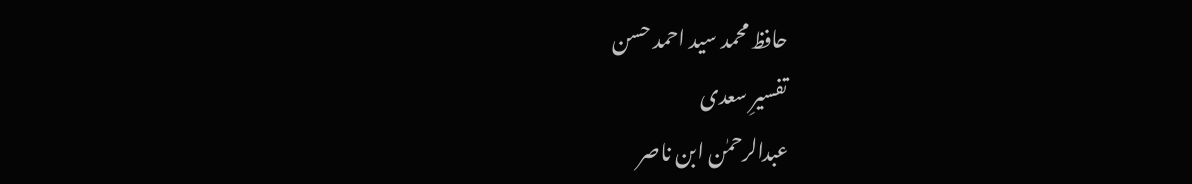حافظ محمد سید احمد حسن
تفسیرِ سعدی
عبدالرحمٰن ابن ناصر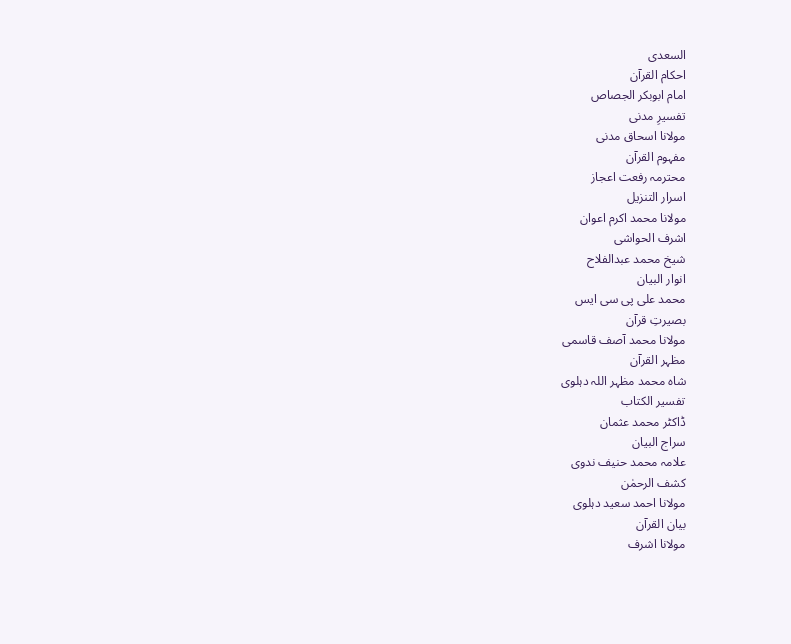السعدی
احکام القرآن
امام ابوبکر الجصاص
تفسیرِ مدنی
مولانا اسحاق مدنی
مفہوم القرآن
محترمہ رفعت اعجاز
اسرار التنزیل
مولانا محمد اکرم اعوان
اشرف الحواشی
شیخ محمد عبدالفلاح
انوار البیان
محمد علی پی سی ایس
بصیرتِ قرآن
مولانا محمد آصف قاسمی
مظہر القرآن
شاہ محمد مظہر اللہ دہلوی
تفسیر الکتاب
ڈاکٹر محمد عثمان
سراج البیان
علامہ محمد حنیف ندوی
کشف الرحمٰن
مولانا احمد سعید دہلوی
بیان القرآن
مولانا اشرف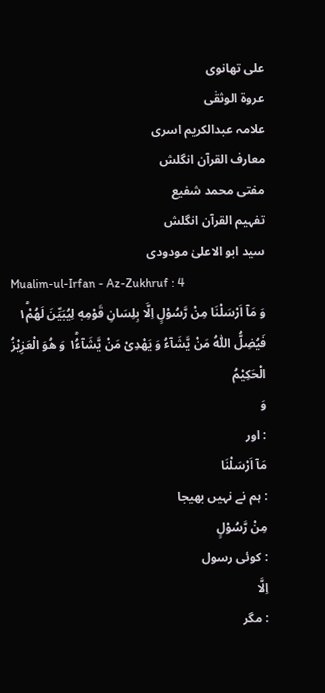علی تھانوی
عروۃ الوثقٰی
علامہ عبدالکریم اسری
معارف القرآن انگلش
مفتی محمد شفیع
تفہیم القرآن انگلش
سید ابو الاعلیٰ مودودی
Mualim-ul-Irfan - Az-Zukhruf : 4
وَ مَاۤ اَرْسَلْنَا مِنْ رَّسُوْلٍ اِلَّا بِلِسَانِ قَوْمِهٖ لِیُبَیِّنَ لَهُمْ١ؕ فَیُضِلُّ اللّٰهُ مَنْ یَّشَآءُ وَ یَهْدِیْ مَنْ یَّشَآءُ١ؕ وَ هُوَ الْعَزِیْزُ الْحَكِیْمُ
وَ
: اور
مَآ اَرْسَلْنَا
: ہم نے نہیں بھیجا
مِنْ رَّسُوْلٍ
: کوئی رسول
اِلَّا
: مگر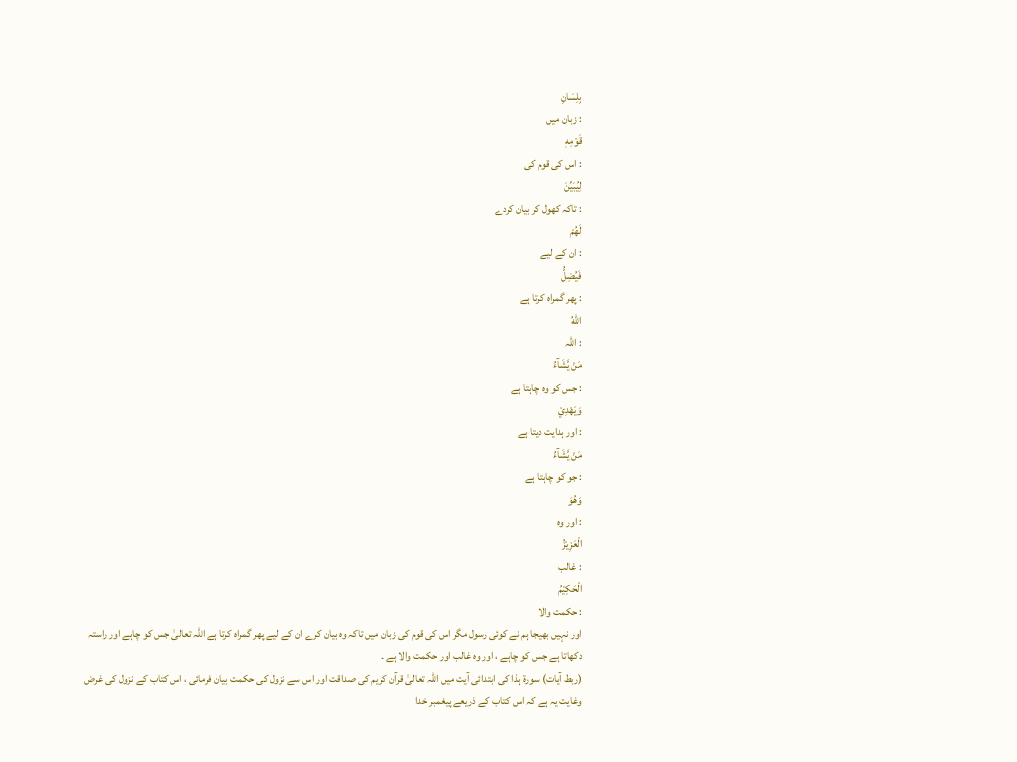بِلِسَانِ
: زبان میں
قَوْمِهٖ
: اس کی قوم کی
لِيُبَيِّنَ
: تاکہ کھول کر بیان کردے
لَهُمْ
: ان کے لیے
فَيُضِلُّ
: پھر گمراہ کرتا ہے
اللّٰهُ
: اللہ
مَنْ يَّشَآءُ
: جس کو وہ چاہتا ہے
وَيَهْدِيْ
: اور ہدایت دیتا ہے
مَنْ يَّشَآءُ
: جو کو چاہتا ہے
وَهُوَ
: اور وہ
الْعَزِيْزُ
: غالب
الْحَكِيْمُ
: حکمت والا
اور نہیں بھیجا ہم نے کوئی رسول مگر اس کی قوم کی زبان میں تاکہ وہ بیان کرے ان کے لیے پھر گمراہ کرتا ہے اللہ تعالیٰ جس کو چاہے اور راستہ دکھاتا ہے جس کو چاہے ، اور وہ غالب اور حکمت والا ہے ۔
(ربط آیات) سورة ہذا کی ابتدائی آیت میں اللہ تعالیٰ قرآن کریم کی صداقت اور اس سے نزول کی حکمت بیان فرمائی ، اس کتاب کے نزول کی غرض وغایت یہ ہے کہ اس کتاب کے ذریعے پیغمبر خدا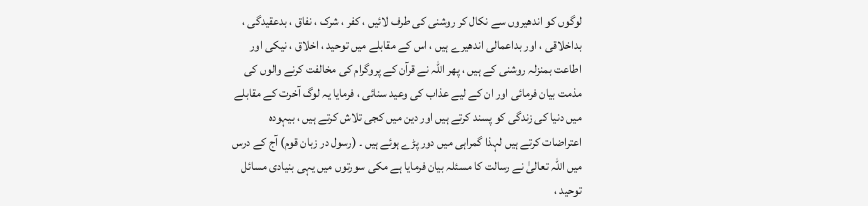لوگوں کو اندھیروں سے نکال کر روشنی کی طرف لائیں ، کفر ، شرک ، نفاق ، بدعقیدگی ، بداخلاقی ، اور بداعمالی اندھیرے ہیں ، اس کے مقابلے میں توحید ، اخلاق ، نیکی اور اطاعت بمنزلہ روشنی کے ہیں ، پھر اللہ نے قرآن کے پروگرام کی مخالفت کرنے والوں کی مذمت بیان فرمائی اور ان کے لیے عذاب کی وعید سنائی ، فرمایا یہ لوگ آخرت کے مقابلے میں دنیا کی زندگی کو پسند کرتے ہیں اور دین میں کجی تلاش کرتے ہیں ، بیہودہ اعتراضات کرتے ہیں لہذا گمراہی میں دور پڑے ہوئے ہیں ۔ (رسول در زبان قوم) آج کے درس میں اللہ تعالیٰ نے رسالت کا مسئلہ بیان فرمایا ہے مکی سورتوں میں یہی بنیادی مسائل توحید ،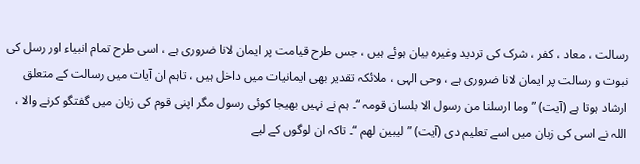رسالت ، معاد ، کفر ، شرک کی تردید وغیرہ بیان ہوئے ہیں ، جس طرح قیامت پر ایمان لانا ضروری ہے ، اسی طرح تمام انبیاء اور رسل کی نبوت و رسالت پر ایمان لانا ضروری ہے ، وحی الہی ، ملائکہ تقدیر بھی ایمانیات میں داخل ہیں ، تاہم ان آیات میں رسالت کے متعلق ارشاد ہوتا ہے (آیت) ” وما ارسلنا من رسول الا بلسان قومہ “۔ ہم نے نہیں بھیجا کوئی رسول مگر اپنی قوم کی زبان میں گفتگو کرنے والا ، اللہ نے اسی کی زبان میں اسے تعلیم دی (آیت) ” لیبین لھم “۔ تاکہ ان لوگوں کے لیے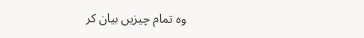وہ تمام چیزیں بیان کر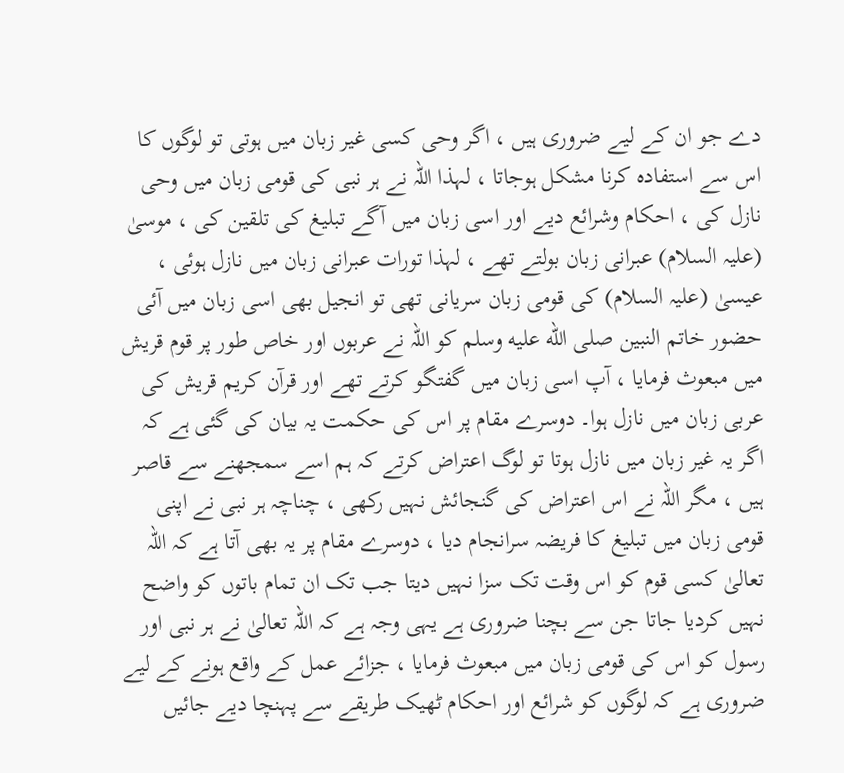دے جو ان کے لیے ضروری ہیں ، اگر وحی کسی غیر زبان میں ہوتی تو لوگوں کا اس سے استفادہ کرنا مشکل ہوجاتا ، لہذا اللہ نے ہر نبی کی قومی زبان میں وحی نازل کی ، احکام وشرائع دیے اور اسی زبان میں آگے تبلیغ کی تلقین کی ، موسیٰ (علیہ السلام) عبرانی زبان بولتے تھے ، لہذا تورات عبرانی زبان میں نازل ہوئی ، عیسیٰ (علیہ السلام) کی قومی زبان سریانی تھی تو انجیل بھی اسی زبان میں آئی حضور خاتم النبین صلى الله عليه وسلم کو اللہ نے عربوں اور خاص طور پر قوم قریش میں مبعوث فرمایا ، آپ اسی زبان میں گفتگو کرتے تھے اور قرآن کریم قریش کی عربی زبان میں نازل ہوا۔ دوسرے مقام پر اس کی حکمت یہ بیان کی گئی ہے کہ اگر یہ غیر زبان میں نازل ہوتا تو لوگ اعتراض کرتے کہ ہم اسے سمجھنے سے قاصر ہیں ، مگر اللہ نے اس اعتراض کی گنجائش نہیں رکھی ، چناچہ ہر نبی نے اپنی قومی زبان میں تبلیغ کا فریضہ سرانجام دیا ، دوسرے مقام پر یہ بھی آتا ہے کہ اللہ تعالیٰ کسی قوم کو اس وقت تک سزا نہیں دیتا جب تک ان تمام باتوں کو واضح نہیں کردیا جاتا جن سے بچنا ضروری ہے یہی وجہ ہے کہ اللہ تعالیٰ نے ہر نبی اور رسول کو اس کی قومی زبان میں مبعوث فرمایا ، جزائے عمل کے واقع ہونے کے لیے ضروری ہے کہ لوگوں کو شرائع اور احکام ٹھیک طریقے سے پہنچا دیے جائیں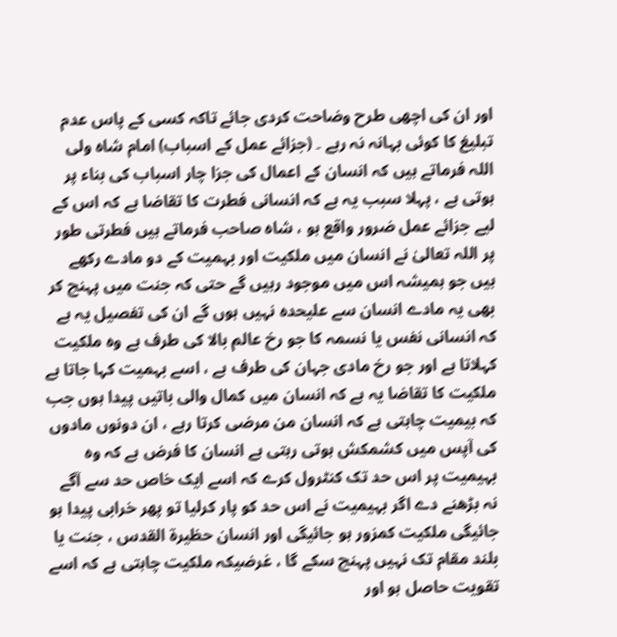اور ان کی اچھی طرح وضاحت کردی جائے تاکہ کسی کے پاس عدم تبلیغ کا کوئی بہانہ نہ رہے ۔ (جزائے عمل کے اسباب) امام شاہ ولی اللہ فرماتے ہیں کہ انسان کے اعمال کی جزا چار اسباب کی بناء پر ہوتی ہے ، پہلا سبب یہ ہے کہ انسانی فطرت کا تقاضا ہے کہ اس کے لیے جزائے عمل ضرور واقع ہو ، شاہ صاحب فرماتے ہیں فطرتی طور پر اللہ تعالیٰ نے انسان میں ملکیت اور بہمیت کے دو مادے رکھے ہیں جو ہمیشہ اس میں موجود رہیں گے حتی کہ جنت میں پہنچ کر بھی یہ مادے انسان سے علیحدہ نہیں ہوں گے ان کی تفصیل یہ ہے کہ انسانی نفس یا نسمہ کا جو رخ عالم بالا کی طرف ہے وہ ملکیت کہلاتا ہے اور جو رخ مادی جہان کی طرف ہے ، اسے بہمیت کہا جاتا ہے ملکیت کا تقاضا یہ ہے کہ انسان میں کمال والی باتیں پیدا ہوں جب کہ بیمیت چاہتی ہے کہ انسان من مرضی کرتا رہے ، ان دونوں مادوں کی آپس میں کشمکش ہوتی رہتی ہے انسان کا فرض ہے کہ وہ بہیمیت پر اس حد تک کنٹرول کرے کہ اسے ایک خاص حد سے آگے نہ بڑھنے دے اگر بہیمیت نے اس حد کو پار کرلیا تو پھر خرابی پیدا ہو جائیگی ملکیت کمزور ہو جائیگی اور انسان حظیرۃ القدس ، جنت یا بلند مقام تک نہیں پہنچ سکے گا ، غرضیکہ ملکیت چاہتی ہے کہ اسے تقویت حاصل ہو اور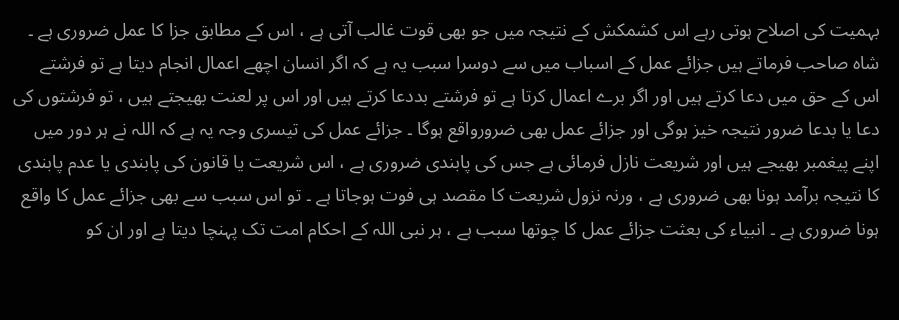بہمیت کی اصلاح ہوتی رہے اس کشمکش کے نتیجہ میں جو بھی قوت غالب آتی ہے ، اس کے مطابق جزا کا عمل ضروری ہے ۔ شاہ صاحب فرماتے ہیں جزائے عمل کے اسباب میں سے دوسرا سبب یہ ہے کہ اگر انسان اچھے اعمال انجام دیتا ہے تو فرشتے اس کے حق میں دعا کرتے ہیں اور اگر برے اعمال کرتا ہے تو فرشتے بددعا کرتے ہیں اور اس پر لعنت بھیجتے ہیں ، تو فرشتوں کی دعا یا بدعا ضرور نتیجہ خیز ہوگی اور جزائے عمل بھی ضرورواقع ہوگا ۔ جزائے عمل کی تیسری وجہ یہ ہے کہ اللہ نے ہر دور میں اپنے پیغمبر بھیجے ہیں اور شریعت نازل فرمائی ہے جس کی پابندی ضروری ہے ، اس شریعت یا قانون کی پابندی یا عدم پابندی کا نتیجہ برآمد ہونا بھی ضروری ہے ، ورنہ نزول شریعت کا مقصد ہی فوت ہوجاتا ہے ۔ تو اس سبب سے بھی جزائے عمل کا واقع ہونا ضروری ہے ۔ انبیاء کی بعثت جزائے عمل کا چوتھا سبب ہے ، ہر نبی اللہ کے احکام امت تک پہنچا دیتا ہے اور ان کو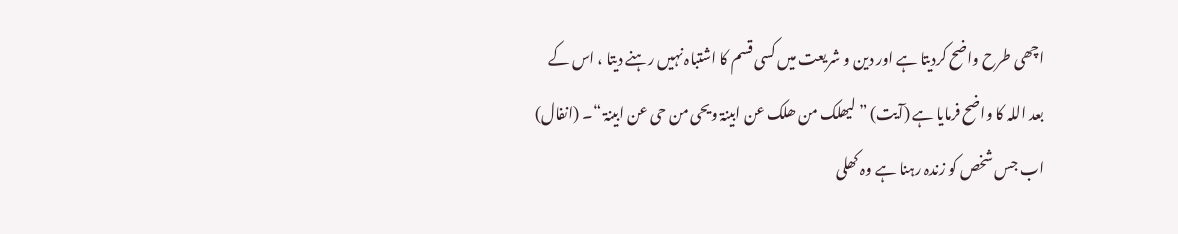اچھی طرح واضح کردیتا ہے اور دین و شریعت میں کسی قسم کا اشتباہ نہیں رہنے دیتا ، اس کے بعد اللہ کا واضح فرمایا ہے (آیت) ” لیھلک من ھلک عن ابینۃ ویحی من حی عن ابینۃ “۔ (انفال) اب جس شخص کو زندہ رہنا ہے وہ کھلی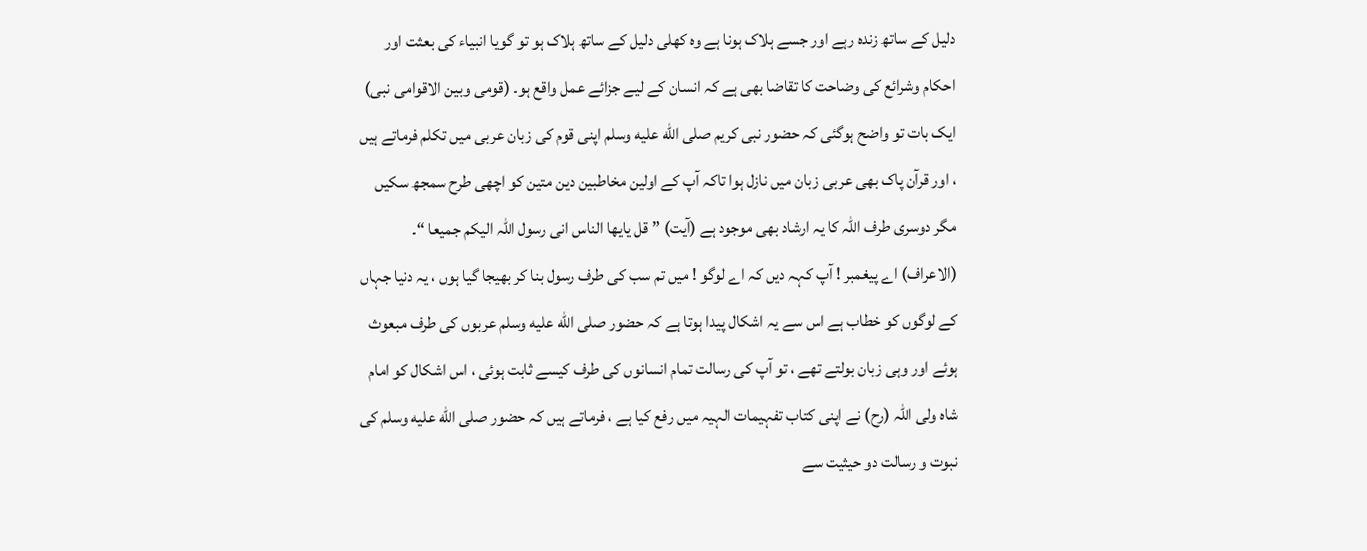دلیل کے ساتھ زندہ رہے اور جسے ہلاک ہونا ہے وہ کھلی دلیل کے ساتھ ہلاک ہو تو گویا انبیاء کی بعثت اور احکام وشرائع کی وضاحت کا تقاضا بھی ہے کہ انسان کے لیے جزائے عمل واقع ہو۔ (قومی وبین الاقوامی نبی) ایک بات تو واضح ہوگئی کہ حضور نبی کریم صلى الله عليه وسلم اپنی قوم کی زبان عربی میں تکلم فرماتے ہیں ، اور قرآن پاک بھی عربی زبان میں نازل ہوا تاکہ آپ کے اولین مخاطبین دین متین کو اچھی طرح سمجھ سکیں مگر دوسری طرف اللہ کا یہ ارشاد بھی موجود ہے (آیت) ” قل یایھا الناس انی رسول اللہ الیکم جمیعا “۔ (الاعراف) اے پیغمبر ! آپ کہہ دیں کہ اے لوگو ! میں تم سب کی طرف رسول بنا کر بھیجا گیا ہوں ، یہ دنیا جہاں کے لوگوں کو خطاب ہے اس سے یہ اشکال پیدا ہوتا ہے کہ حضور صلى الله عليه وسلم عربوں کی طرف مبعوث ہوئے اور وہی زبان بولتے تھے ، تو آپ کی رسالت تمام انسانوں کی طرف کیسے ثابت ہوئی ، اس اشکال کو امام شاہ ولی اللہ (رح) نے اپنی کتاب تفہیمات الہیہ میں رفع کیا ہے ، فرماتے ہیں کہ حضور صلى الله عليه وسلم کی نبوت و رسالت دو حیثیت سے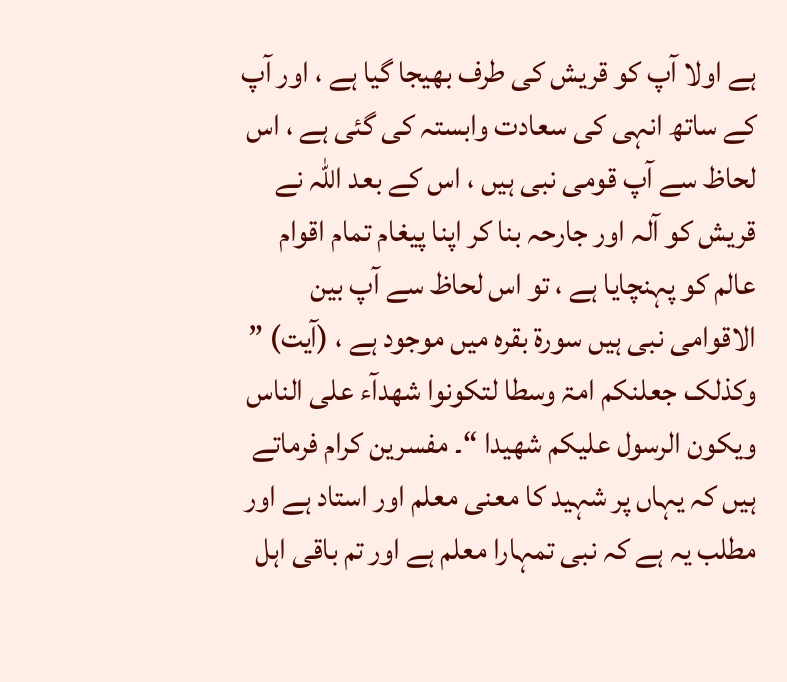ہے اولا آپ کو قریش کی طرف بھیجا گیا ہے ، اور آپ کے ساتھ انہی کی سعادت وابستہ کی گئی ہے ، اس لحاظ سے آپ قومی نبی ہیں ، اس کے بعد اللہ نے قریش کو آلہ اور جارحہ بنا کر اپنا پیغام تمام اقوام عالم کو پہنچایا ہے ، تو اس لحاظ سے آپ بین الاقوامی نبی ہیں سورة بقرہ میں موجود ہے ، (آیت) ” وکذلک جعلنکم امۃ وسطا لتکونوا شھدآء علی الناس ویکون الرسول علیکم شھیدا “۔ مفسرین کرام فرماتے ہیں کہ یہاں پر شہید کا معنی معلم اور استاد ہے اور مطلب یہ ہے کہ نبی تمہارا معلم ہے اور تم باقی اہل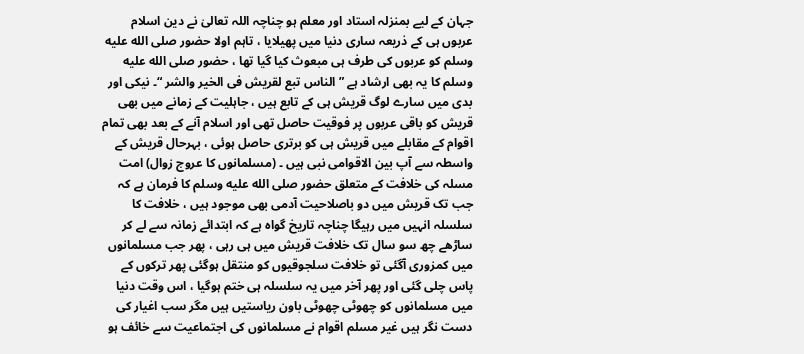جہان کے لیے بمنزلہ استاد اور معلم ہو چناچہ اللہ تعالیٰ نے دین اسلام عربوں ہی کے ذریعہ ساری دنیا میں پھیلایا ، تاہم اولا حضور صلى الله عليه وسلم کو عربوں کی طرف ہی مبعوث کیا گیا تھا ، حضور صلى الله عليه وسلم کا یہ بھی ارشاد ہے ” الناس تبع لقریش فی الخیر والشر “۔ نیکی اور بدی میں سارے لوگ قریش ہی کے تابع ہیں ، جاہلیت کے زمانے میں بھی قریش کو باقی عربوں پر فوقیت حاصل تھی اور اسلام آنے کے بعد بھی تمام اقوام کے مقابلے میں قریش ہی کو برتری حاصل ہوئی ، بہرحال قریش کے واسطہ سے آپ بین الاقوامی نبی ہیں ۔ (مسلمانوں کا عروج زوال) امت مسلہ کی خلافت کے متعلق حضور صلى الله عليه وسلم کا فرمان ہے کہ جب تک قریش میں دو باصلاحیت آدمی بھی موجود ہیں ، خلافت کا سلسلہ انہیں میں رہیگا چناچہ تاریخ گواہ ہے کہ ابتدائے زمانہ سے لے کر ساڑھے چھ سو سال تک خلافت قریش میں ہی رہی ، پھر جب مسلمانوں میں کمزوری آگئی تو خلافت سلجوقیوں کو منتقل ہوگئی پھر ترکوں کے پاس چلی گئی اور پھر آخر میں یہ سلسلہ ہی ختم ہوگیا ، اس وقت دنیا میں مسلمانوں کو چھوٹی چھوٹی باون ریاستیں ہیں مگر سب اغیار کی دست نگر ہیں غیر مسلم اقوام نے مسلمانوں کی اجتماعیت سے خائف ہو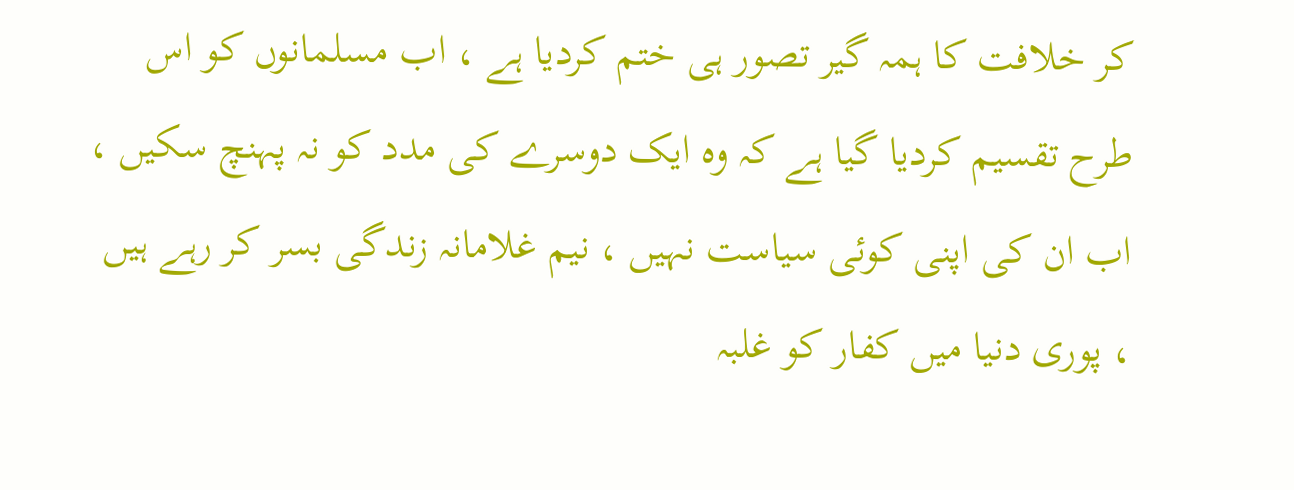کر خلافت کا ہمہ گیر تصور ہی ختم کردیا ہے ، اب مسلمانوں کو اس طرح تقسیم کردیا گیا ہے کہ وہ ایک دوسرے کی مدد کو نہ پہنچ سکیں ، اب ان کی اپنی کوئی سیاست نہیں ، نیم غلامانہ زندگی بسر کر رہے ہیں ، پوری دنیا میں کفار کو غلبہ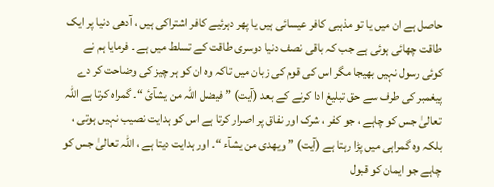حاصل ہے ان میں یا تو مذہبی کافر عیسائی ہیں یا پھر دہرئیے کافر اشتراکی ہیں ، آدھی دنیا پر ایک طاقت چھائی ہوئی ہے جب کہ باقی نصف دنیا دوسری طاقت کے تسلط میں ہے ۔ فرمایا ہم نے کوئی رسول نہیں بھیجا مگر اس کی قوم کی زبان میں تاکہ وہ ان کو ہر چیز کی وضاحت کر دے پیغمبر کی طرف سے حق تبلیغ ادا کرنے کے بعد (آیت) ” فیضل اللہ من یشآئ “۔ گمراہ کرتا ہے اللہ تعالیٰ جس کو چاہے ، جو کفر ، شرک اور نفاق پر اصرار کرتا ہے اس کو ہدایت نصیب نہیں ہوتی ، بلکہ وہ گمراہی میں پڑا رہتا ہے (آیت) ” ویھدی من یشآء “۔ اور ہدایت دیتا ہے ، اللہ تعالیٰ جس کو چاہے جو ایمان کو قبول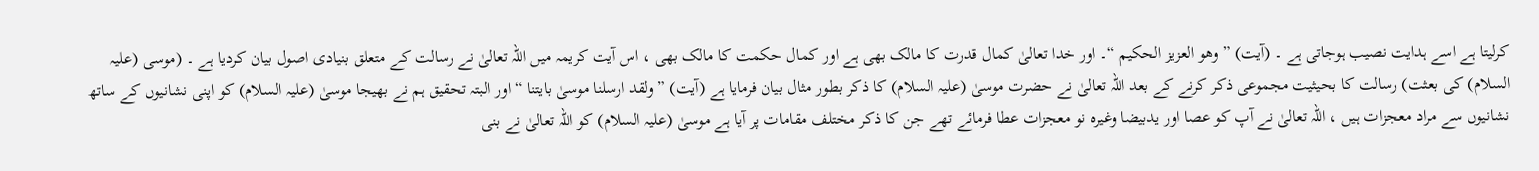کرلیتا ہے اسے ہدایت نصیب ہوجاتی ہے ۔ (آیت) ” وھو العزیز الحکیم “۔ اور خدا تعالیٰ کمال قدرت کا مالک بھی ہے اور کمال حکمت کا مالک بھی ، اس آیت کریمہ میں اللہ تعالیٰ نے رسالت کے متعلق بنیادی اصول بیان کردیا ہے ۔ (موسی (علیہ السلام) کی بعثت) رسالت کا بحیثیت مجموعی ذکر کرنے کے بعد اللہ تعالیٰ نے حضرت موسیٰ (علیہ السلام) کا ذکر بطور مثال بیان فرمایا ہے (آیت) ” ولقد ارسلنا موسیٰ بایتنا “ اور البتہ تحقیق ہم نے بھیجا موسیٰ (علیہ السلام) کو اپنی نشانیوں کے ساتھ نشانیوں سے مراد معجزات ہیں ، اللہ تعالیٰ نے آپ کو عصا اور یدبیضا وغیرہ نو معجزات عطا فرمائے تھے جن کا ذکر مختلف مقامات پر آیا ہے موسیٰ (علیہ السلام) کو اللہ تعالیٰ نے بنی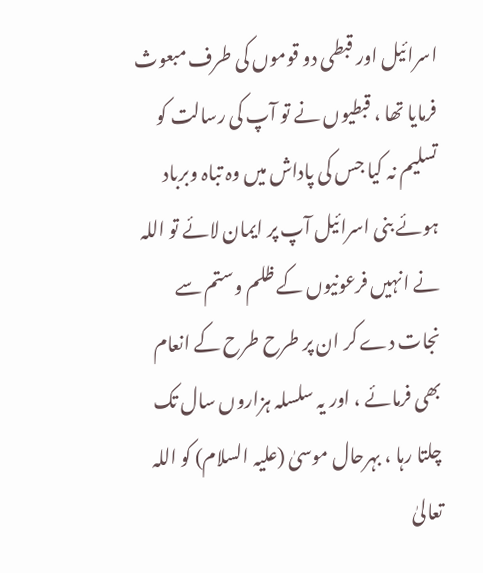اسرائیل اور قبطی دو قوموں کی طرف مبعوث فرمایا تھا ، قبطیوں نے تو آپ کی رسالت کو تسلیم نہ کیا جس کی پاداش میں وہ تباہ وبرباد ہوئے بنی اسرائیل آپ پر ایمان لائے تو اللہ نے انہیں فرعونیوں کے ظلم وستم سے نجات دے کر ان پر طرح طرح کے انعام بھی فرمائے ، اور یہ سلسلہ ہزاروں سال تک چلتا رہا ، بہرحال موسیٰ (علیہ السلام) کو اللہ تعالیٰ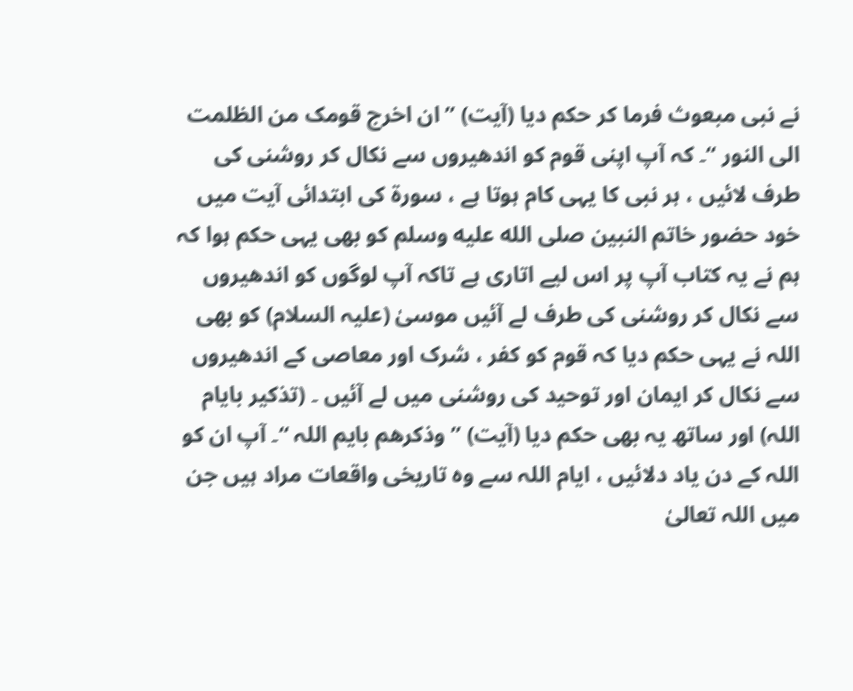نے نبی مبعوث فرما کر حکم دیا (آیت) ” ان اخرج قومک من الظلمت الی النور “۔ کہ آپ اپنی قوم کو اندھیروں سے نکال کر روشنی کی طرف لائیں ، ہر نبی کا یہی کام ہوتا ہے ، سورة کی ابتدائی آیت میں خود حضور خاتم النبین صلى الله عليه وسلم کو بھی یہی حکم ہوا کہ ہم نے یہ کتاب آپ پر اس لیے اتاری ہے تاکہ آپ لوگوں کو اندھیروں سے نکال کر روشنی کی طرف لے آئیں موسیٰ (علیہ السلام) کو بھی اللہ نے یہی حکم دیا کہ قوم کو کفر ، شرک اور معاصی کے اندھیروں سے نکال کر ایمان اور توحید کی روشنی میں لے آئیں ۔ (تذکیر بایام اللہ) اور ساتھ یہ بھی حکم دیا (آیت) ” وذکرھم بایم اللہ “۔ آپ ان کو اللہ کے دن یاد دلائیں ، ایام اللہ سے وہ تاریخی واقعات مراد ہیں جن میں اللہ تعالیٰ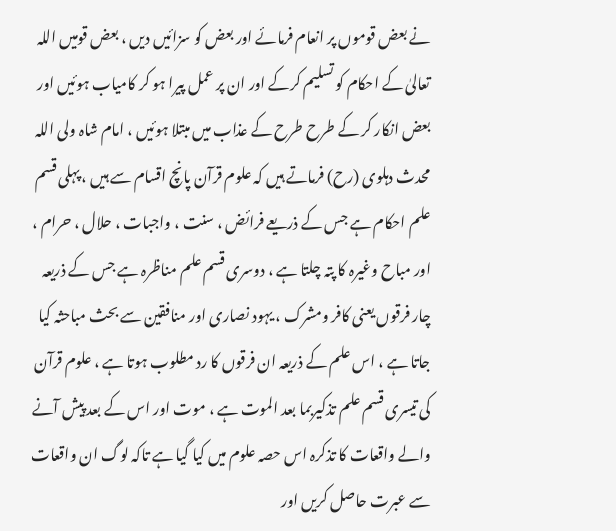نے بعض قوموں پر انعام فرمائے اور بعض کو سزائیں دیں ، بعض قومیں اللہ تعالیٰ کے احکام کو تسلیم کرکے اور ان پر عمل پیرا ہو کر کامیاب ہوئیں اور بعض انکار کر کے طرح طرح کے عذاب میں مبتلا ہوئیں ، امام شاہ ولی اللہ محدث دہلوی (رح) فرماتے ہیں کہ علوم قرآن پانچ اقسام سے ہیں ، پہلی قسم علم احکام ہے جس کے ذریعے فرائض ، سنت ، واجبات ، حلال ، حرام ، اور مباح وغیرہ کا پتہ چلتا ہے ، دوسری قسم علم مناظرہ ہے جس کے ذریعہ چار فرقوں یعنی کافر ومشرک ، یہود نصاری اور منافقین سے بحث مباحثہ کیا جاتا ہے ، اس علم کے ذریعہ ان فرقوں کا رد مطلوب ہوتا ہے ، علوم قرآن کی تیسری قسم علم تذکیربما بعد الموت ہے ، موت اور اس کے بعد پیش آنے والے واقعات کا تذکرہ اس حصہ علوم میں کیا گیا ہے تاکہ لوگ ان واقعات سے عبرت حاصل کریں اور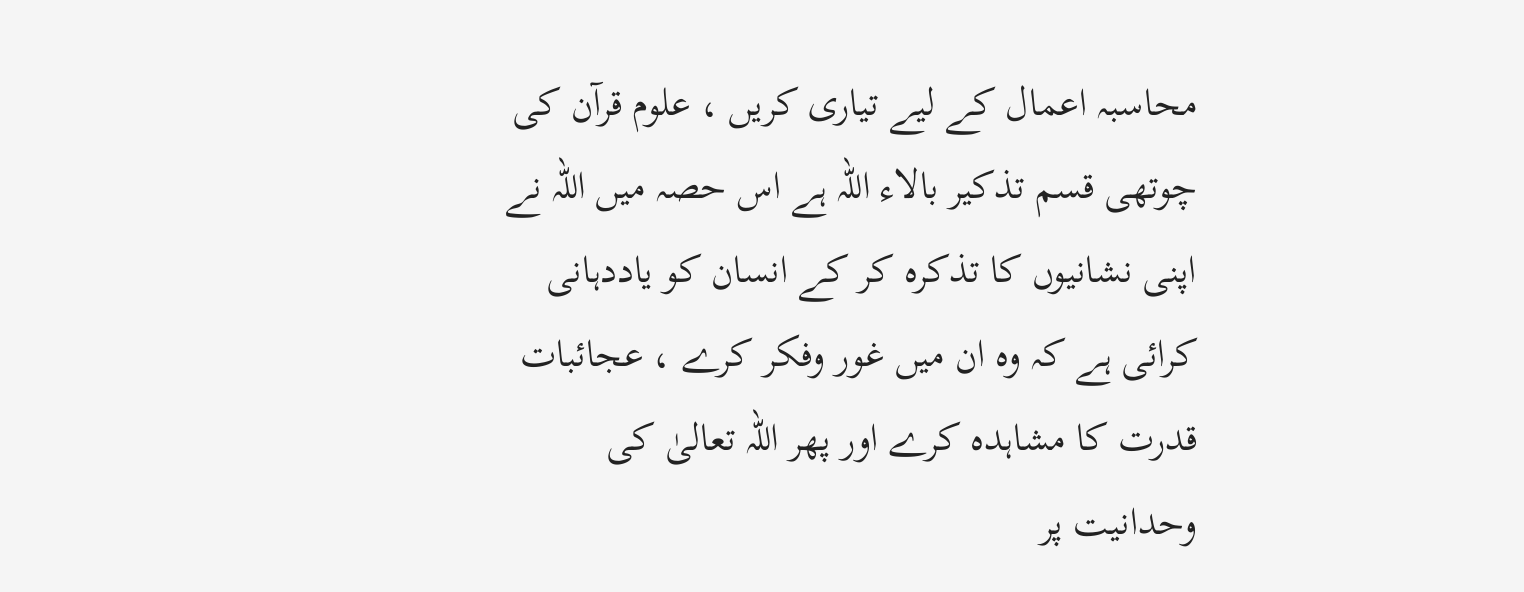محاسبہ اعمال کے لیے تیاری کریں ، علوم قرآن کی چوتھی قسم تذکیر بالاء اللہ ہے اس حصہ میں اللہ نے اپنی نشانیوں کا تذکرہ کر کے انسان کو یاددہانی کرائی ہے کہ وہ ان میں غور وفکر کرے ، عجائبات قدرت کا مشاہدہ کرے اور پھر اللہ تعالیٰ کی وحدانیت پر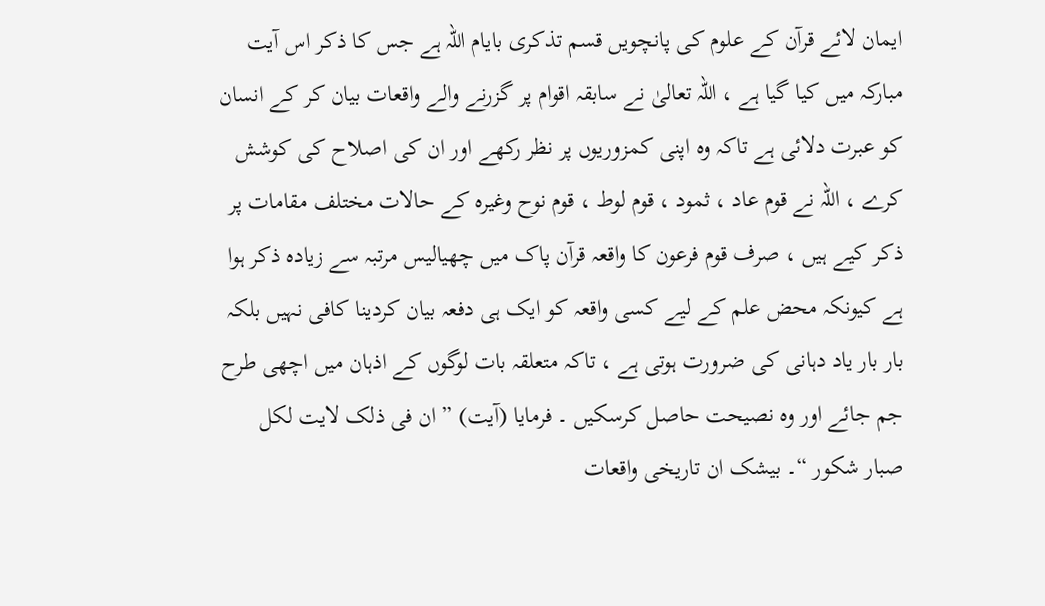ایمان لائے قرآن کے علوم کی پانچویں قسم تذکری بایام اللہ ہے جس کا ذکر اس آیت مبارکہ میں کیا گیا ہے ، اللہ تعالیٰ نے سابقہ اقوام پر گزرنے والے واقعات بیان کر کے انسان کو عبرت دلائی ہے تاکہ وہ اپنی کمزوریوں پر نظر رکھے اور ان کی اصلاح کی کوشش کرے ، اللہ نے قوم عاد ، ثمود ، قوم لوط ، قوم نوح وغیرہ کے حالات مختلف مقامات پر ذکر کیے ہیں ، صرف قوم فرعون کا واقعہ قرآن پاک میں چھیالیس مرتبہ سے زیادہ ذکر ہوا ہے کیونکہ محض علم کے لیے کسی واقعہ کو ایک ہی دفعہ بیان کردینا کافی نہیں بلکہ بار بار یاد دہانی کی ضرورت ہوتی ہے ، تاکہ متعلقہ بات لوگوں کے اذہان میں اچھی طرح جم جائے اور وہ نصیحت حاصل کرسکیں ۔ فرمایا (آیت) ” ان فی ذلک لایت لکل صبار شکور “۔ بیشک ان تاریخی واقعات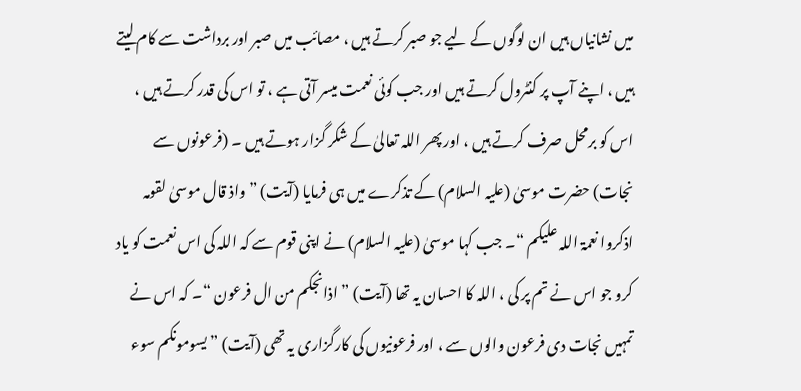میں نشانیاں ہیں ان لوگوں کے لیے جو صبر کرتے ہیں ، مصائب میں صبر اور برداشت سے کام لیتے ہیں ، اپنے آپ پر کنٹرول کرتے ہیں اور جب کوئی نعمت میسر آتی ہے ، تو اس کی قدر کرتے ہیں ، اس کو برمحل صرف کرتے ہیں ، اور پھر اللہ تعالیٰ کے شکر گزار ہوتے ہیں ۔ (فرعونوں سے نجات) حضرت موسیٰ (علیہ السلام) کے تذکرے میں ہی فرمایا (آیت) ” واذ قال موسیٰ لقومہ اذکروا نعمۃ اللہ علیکم “۔ جب کہا موسیٰ (علیہ السلام) نے اپنی قوم سے کہ اللہ کی اس نعمت کو یاد کرو جو اس نے تم پر کی ، اللہ کا احسان یہ تھا (آیت) ” اذانجکم من ال فرعون “۔ کہ اس نے تمہیں نجات دی فرعون والوں سے ، اور فرعونیوں کی کارگزاری یہ تھی (آیت) ” یسومونکم سوء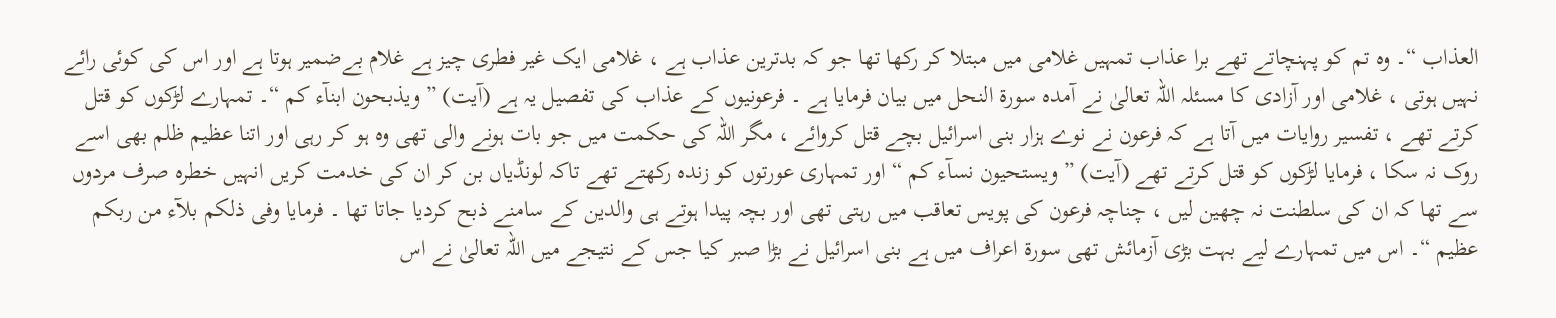العذاب “۔ وہ تم کو پہنچاتے تھے برا عذاب تمہیں غلامی میں مبتلا کر رکھا تھا جو کہ بدترین عذاب ہے ، غلامی ایک غیر فطری چیز ہے غلام بےضمیر ہوتا ہے اور اس کی کوئی رائے نہیں ہوتی ، غلامی اور آزادی کا مسئلہ اللہ تعالیٰ نے آمدہ سورة النحل میں بیان فرمایا ہے ۔ فرعونیوں کے عذاب کی تفصیل یہ ہے (آیت) ” ویذبحون ابنآء کم “۔ تمہارے لڑکوں کو قتل کرتے تھے ، تفسیر روایات میں آتا ہے کہ فرعون نے نوے ہزار بنی اسرائیل بچے قتل کروائے ، مگر اللہ کی حکمت میں جو بات ہونے والی تھی وہ ہو کر رہی اور اتنا عظیم ظلم بھی اسے روک نہ سکا ، فرمایا لڑکوں کو قتل کرتے تھے (آیت) ” ویستحیون نسآء کم “ اور تمہاری عورتوں کو زندہ رکھتے تھے تاکہ لونڈیاں بن کر ان کی خدمت کریں انہیں خطرہ صرف مردوں سے تھا کہ ان کی سلطنت نہ چھین لیں ، چناچہ فرعون کی پویس تعاقب میں رہتی تھی اور بچہ پیدا ہوتے ہی والدین کے سامنے ذبح کردیا جاتا تھا ۔ فرمایا وفی ذلکم بلآء من ربکم عظیم “۔ اس میں تمہارے لیے بہت بڑی آزمائش تھی سورة اعراف میں ہے بنی اسرائیل نے بڑا صبر کیا جس کے نتیجے میں اللہ تعالیٰ نے اس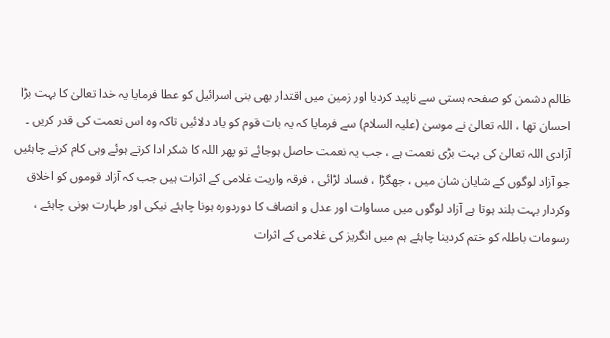ظالم دشمن کو صفحہ ہستی سے ناپید کردیا اور زمین میں اقتدار بھی بنی اسرائیل کو عطا فرمایا یہ خدا تعالیٰ کا بہت بڑا احسان تھا ، اللہ تعالیٰ نے موسیٰ (علیہ السلام) سے فرمایا کہ یہ بات قوم کو یاد دلائیں تاکہ وہ اس نعمت کی قدر کریں ۔ آزادی اللہ تعالیٰ کی بہت بڑی نعمت ہے ، جب یہ نعمت حاصل ہوجائے تو پھر اللہ کا شکر ادا کرتے ہوئے وہی کام کرنے چاہئیں جو آزاد لوگوں کے شایان شان میں ، جھگڑا ، فساد لڑائی ، فرقہ واریت غلامی کے اثرات ہیں جب کہ آزاد قوموں کو اخلاق وکردار بہت بلند ہوتا ہے آزاد لوگوں میں مساوات اور عدل و انصاف کا دوردورہ ہونا چاہئے نیکی اور طہارت ہونی چاہئے ، رسومات باطلہ کو ختم کردینا چاہئے ہم میں انگریز کی غلامی کے اثرات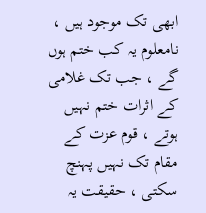ابھی تک موجود ہیں ، نامعلوم یہ کب ختم ہوں گے ، جب تک غلامی کے اثرات ختم نہیں ہوتے ، قوم عزت کے مقام تک نہیں پہنچ سکتی ، حقیقت یہ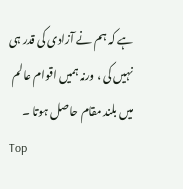ہے کہ ہم نے آزادی کی قدر ہی نہیں کی ، ورنہ ہمیں اقوام عالم میں بلند مقام حاصل ہوتا ۔
Top